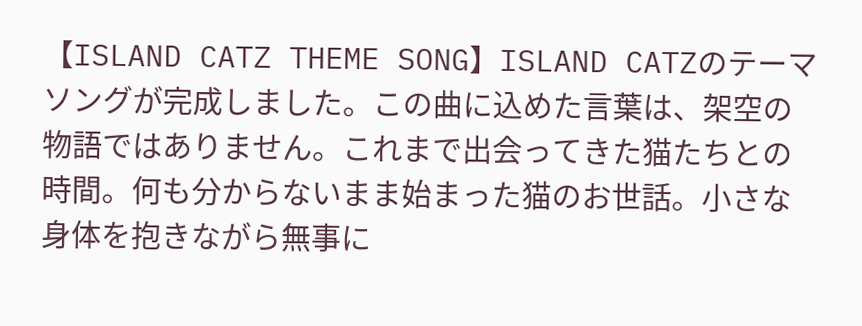【ISLAND CATZ THEME SONG】ISLAND CATZのテーマソングが完成しました。この曲に込めた言葉は、架空の物語ではありません。これまで出会ってきた猫たちとの時間。何も分からないまま始まった猫のお世話。小さな身体を抱きながら無事に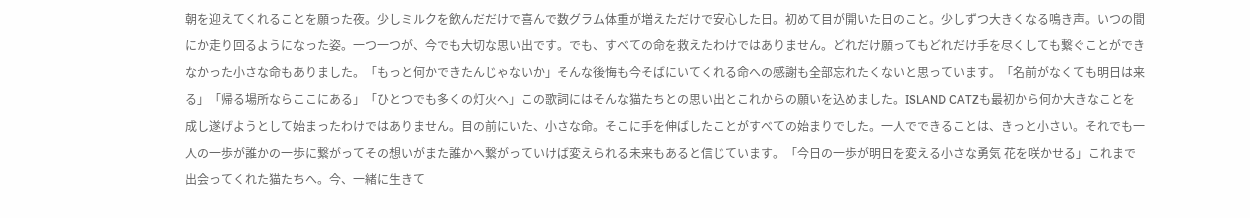朝を迎えてくれることを願った夜。少しミルクを飲んだだけで喜んで数グラム体重が増えただけで安心した日。初めて目が開いた日のこと。少しずつ大きくなる鳴き声。いつの間にか走り回るようになった姿。一つ一つが、今でも大切な思い出です。でも、すべての命を救えたわけではありません。どれだけ願ってもどれだけ手を尽くしても繋ぐことができなかった小さな命もありました。「もっと何かできたんじゃないか」そんな後悔も今そばにいてくれる命への感謝も全部忘れたくないと思っています。「名前がなくても明日は来る」「帰る場所ならここにある」「ひとつでも多くの灯火へ」この歌詞にはそんな猫たちとの思い出とこれからの願いを込めました。ISLAND CATZも最初から何か大きなことを成し遂げようとして始まったわけではありません。目の前にいた、小さな命。そこに手を伸ばしたことがすべての始まりでした。一人でできることは、きっと小さい。それでも一人の一歩が誰かの一歩に繋がってその想いがまた誰かへ繋がっていけば変えられる未来もあると信じています。「今日の一歩が明日を変える小さな勇気 花を咲かせる」これまで出会ってくれた猫たちへ。今、一緒に生きて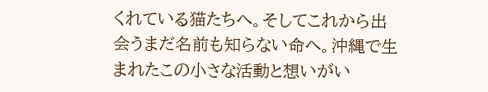くれている猫たちへ。そしてこれから出会うまだ名前も知らない命へ。沖縄で生まれたこの小さな活動と想いがい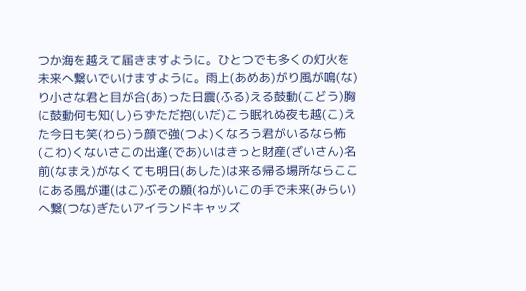つか海を越えて届きますように。ひとつでも多くの灯火を未来へ繋いでいけますように。雨上(あめあ)がり風が鳴(な)り小さな君と目が合(あ)った日震(ふる)える鼓動(こどう)胸に鼓動何も知(し)らずただ抱(いだ)こう眠れぬ夜も越(こ)えた今日も笑(わら)う顔で強(つよ)くなろう君がいるなら怖(こわ)くないさこの出逢(であ)いはきっと財産(ざいさん)名前(なまえ)がなくても明日(あした)は来る帰る場所ならここにある風が運(はこ)ぶその願(ねが)いこの手で未来(みらい)へ繋(つな)ぎたいアイランドキャッズ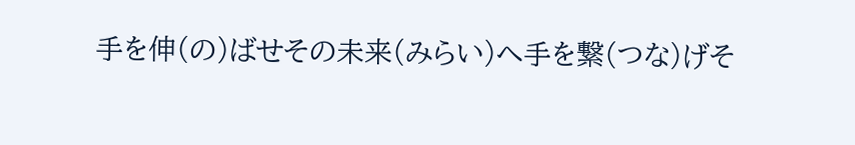手を伸(の)ばせその未来(みらい)へ手を繋(つな)げそ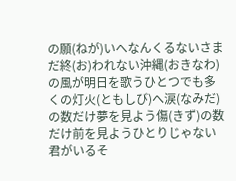の願(ねが)いへなんくるないさまだ終(お)われない沖縄(おきなわ)の風が明日を歌うひとつでも多くの灯火(ともしび)へ涙(なみだ)の数だけ夢を見よう傷(きず)の数だけ前を見ようひとりじゃない君がいるそ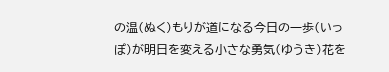の温(ぬく)もりが道になる今日の一歩(いっぽ)が明日を変える小さな勇気(ゆうき)花を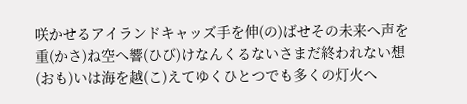咲かせるアイランドキャッズ手を伸(の)ばせその未来へ声を重(かさ)ね空へ響(ひび)けなんくるないさまだ終われない想(おも)いは海を越(こ)えてゆくひとつでも多くの灯火へ